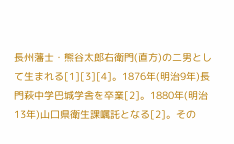長州藩士・熊谷太郎右衛門(直方)の二男として生まれる[1][3][4]。1876年(明治9年)長門萩中学巴城学舎を卒業[2]。1880年(明治13年)山口県衛生課嘱託となる[2]。その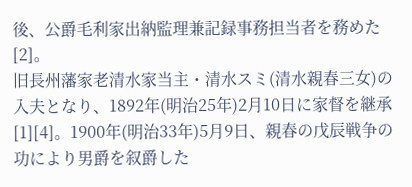後、公爵毛利家出納監理兼記録事務担当者を務めた[2]。
旧長州藩家老清水家当主・清水スミ(清水親春三女)の入夫となり、1892年(明治25年)2月10日に家督を継承[1][4]。1900年(明治33年)5月9日、親春の戊辰戦争の功により男爵を叙爵した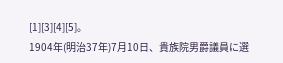[1][3][4][5]。
1904年(明治37年)7月10日、貴族院男爵議員に選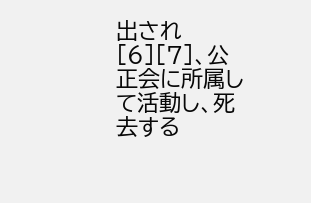出され[6][7]、公正会に所属して活動し、死去する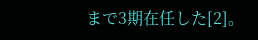まで3期在任した[2]。